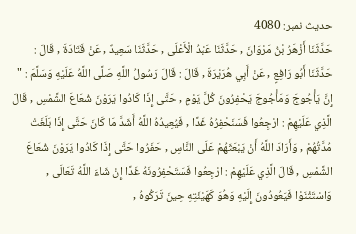حدیث نمبر: 4080
حَدَّثَنَا أَزْهَرُ بْنُ مَرْوَانَ , حَدَّثَنَا عَبْدُ الْأَعْلَى , حَدَّثَنَا سَعِيدٌ , عَنْ قَتَادَةَ , قَالَ : حَدَّثَنَا أَبُو رَافِعٍ , عَنْ أَبِي هُرَيْرَةَ , قَالَ : قَالَ رَسُولُ اللَّهِ صَلَّى اللَّهُ عَلَيْهِ وَسَلَّمَ : " إِنَّ يَأْجُوجَ وَمَأْجُوجَ يَحْفِرُونَ كُلَّ يَوْمٍ , حَتَّى إِذَا كَادُوا يَرَوْنَ شُعَاعَ الشَّمْسِ , قَالَ الَّذِي عَلَيْهِمْ : ارْجِعُوا فَسَنَحْفِرُهُ غَدًا , فَيُعِيدُهُ اللَّهُ أَشَدَّ مَا كَانَ حَتَّى إِذَا بَلَغَتْ مُدَّتُهُمْ , وَأَرَادَ اللَّهُ أَنْ يَبْعَثَهُمْ عَلَى النَّاسِ , حَفَرُوا حَتَّى إِذَا كَادُوا يَرَوْنَ شُعَاعَ الشَّمْسِ , قَالَ الَّذِي عَلَيْهِمْ : ارْجِعُوا فَسَتَحْفِرُونَهُ غَدًا إِنْ شَاءَ اللَّهُ تَعَالَى , وَاسْتَثْنَوْا فَيَعُودُونَ إِلَيْهِ وَهُوَ كَهَيْئَتِهِ حِينَ تَرَكُوهُ ,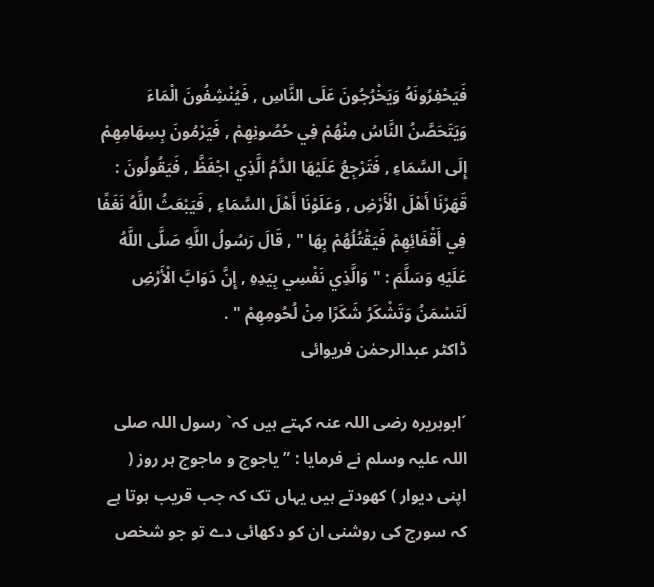فَيَحْفِرُونَهُ وَيَخْرُجُونَ عَلَى النَّاسِ , فَيُنْشِفُونَ الْمَاءَ وَيَتَحَصَّنُ النَّاسُ مِنْهُمْ فِي حُصُونِهِمْ , فَيَرْمُونَ بِسِهَامِهِمْ إِلَى السَّمَاءِ , فَتَرْجِعُ عَلَيْهَا الدَّمُ الَّذِي اجْفَظَّ , فَيَقُولُونَ : قَهَرْنَا أَهْلَ الْأَرْضِ , وَعَلَوْنَا أَهْلَ السَّمَاءِ , فَيَبْعَثُ اللَّهُ نَغَفًا فِي أَقْفَائِهِمْ فَيَقْتُلُهُمْ بِهَا " , قَالَ رَسُولُ اللَّهِ صَلَّى اللَّهُ عَلَيْهِ وَسَلَّمَ : " وَالَّذِي نَفْسِي بِيَدِهِ , إِنَّ دَوَابَّ الْأَرْضِ لَتَسْمَنُ وَتَشْكَرُ شَكَرًا مِنْ لُحُومِهِمْ " .
ڈاکٹر عبدالرحمٰن فریوائی

´ابوہریرہ رضی اللہ عنہ کہتے ہیں کہ` رسول اللہ صلی اللہ علیہ وسلم نے فرمایا : ” یاجوج و ماجوج ہر روز ( اپنی دیوار ) کھودتے ہیں یہاں تک کہ جب قریب ہوتا ہے کہ سورج کی روشنی ان کو دکھائی دے تو جو شخص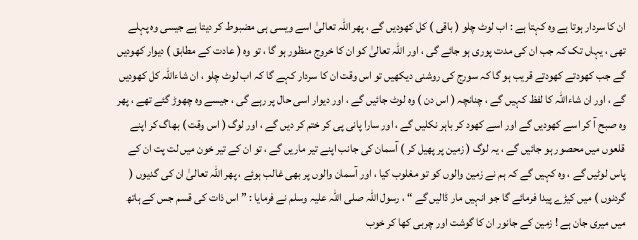ان کا سردار ہوتا ہے وہ کہتا ہے : اب لوٹ چلو ( باقی ) کل کھودیں گے ، پھر اللہ تعالیٰ اسے ویسی ہی مضبوط کر دیتا ہے جیسی وہ پہلے تھی ، یہاں تک کہ جب ان کی مدت پوری ہو جائے گی ، اور اللہ تعالیٰ کو ان کا خروج منظور ہو گا ، تو وہ ( عادت کے مطابق ) دیوار کھودیں گے جب کھودتے کھودتے قریب ہو گا کہ سورج کی روشنی دیکھیں تو اس وقت ان کا سردار کہے گا کہ اب لوٹ چلو ، ان شاءاللہ کل کھودیں گے ، اور ان شاءاللہ کا لفظ کہیں گے ، چنانچہ ( اس دن ) وہ لوٹ جائیں گے ، اور دیوار اسی حال پر رہے گی ، جیسے وہ چھوڑ گئے تھے ، پھر وہ صبح آ کر اسے کھودیں گے اور اسے کھود کر باہر نکلیں گے ، اور سارا پانی پی کر ختم کر دیں گے ، اور لوگ ( اس وقت ) بھاگ کر اپنے قلعوں میں محصور ہو جائیں گے ، یہ لوگ ( زمین پر پھیل کر ) آسمان کی جانب اپنے تیر ماریں گے ، تو ان کے تیر خون میں لت پت ان کے پاس لوٹیں گے ، وہ کہیں گے کہ ہم نے زمین والوں کو تو مغلوب کیا ، اور آسمان والوں پر بھی غالب ہوئے ، پھر اللہ تعالیٰ ان کی گدیوں ( گردنوں ) میں کیڑے پیدا فرمائے گا جو انہیں مار ڈالیں گے “ ، رسول اللہ صلی اللہ علیہ وسلم نے فرمایا : ” اس ذات کی قسم جس کے ہاتھ میں میری جان ہے ! زمین کے جانور ان کا گوشت اور چربی کھا کر خوب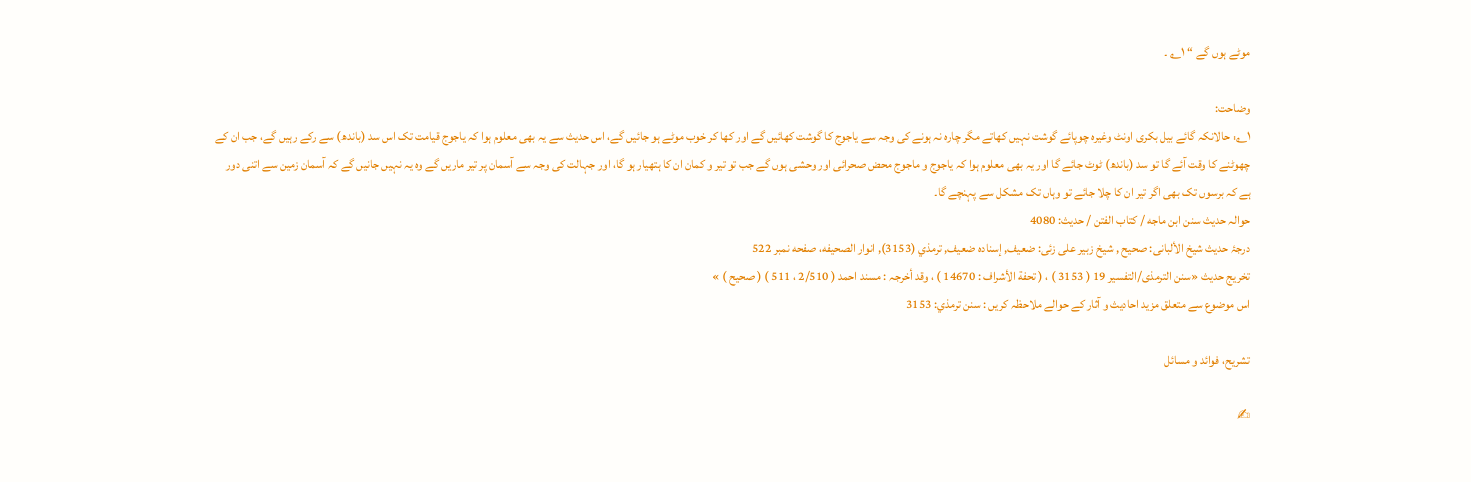موٹے ہوں گے “ ۱؎ ۔

وضاحت:
۱؎: حالانکہ گائے بیل بکری اونٹ وغیرہ چوپائے گوشت نہیں کھاتے مگر چارہ نہ ہونے کی وجہ سے یاجوج کا گوشت کھائیں گے اور کھا کر خوب موٹے ہو جائیں گے، اس حدیث سے یہ بھی معلوم ہوا کہ یاجوج قیامت تک اس سد (باندھ) سے رکے رہیں گے، جب ان کے چھوٹنے کا وقت آئے گا تو سد (باندھ) ٹوٹ جائے گا اور یہ بھی معلوم ہوا کہ یاجوج و ماجوج محض صحرائی اور وحشی ہوں گے جب تو تیر و کمان ان کا ہتھیار ہو گا، اور جہالت کی وجہ سے آسمان پر تیر ماریں گے وہ یہ نہیں جانیں گے کہ آسمان زمین سے اتنی دور ہے کہ برسوں تک بھی اگر تیر ان کا چلا جائے تو وہاں تک مشکل سے پہنچے گا۔
حوالہ حدیث سنن ابن ماجه / كتاب الفتن / حدیث: 4080
درجۂ حدیث شیخ الألبانی: صحيح , شیخ زبیر علی زئی: ضعيف, إسناده ضعيف, ترمذي (3153), انوار الصحيفه، صفحه نمبر 522
تخریج حدیث «سنن الترمذی/التفسیر 19 ( 3153 ) ، ( تحفة الأشراف : 14670 ) ، وقد أخرجہ : مسند احمد ( 2/510 ، 511 ) ( صحیح ) »
اس موضوع سے متعلق مزید احادیث و آثار کے حوالے ملاحظہ کریں : سنن ترمذي: 3153

تشریح، فوائد و مسائل

✍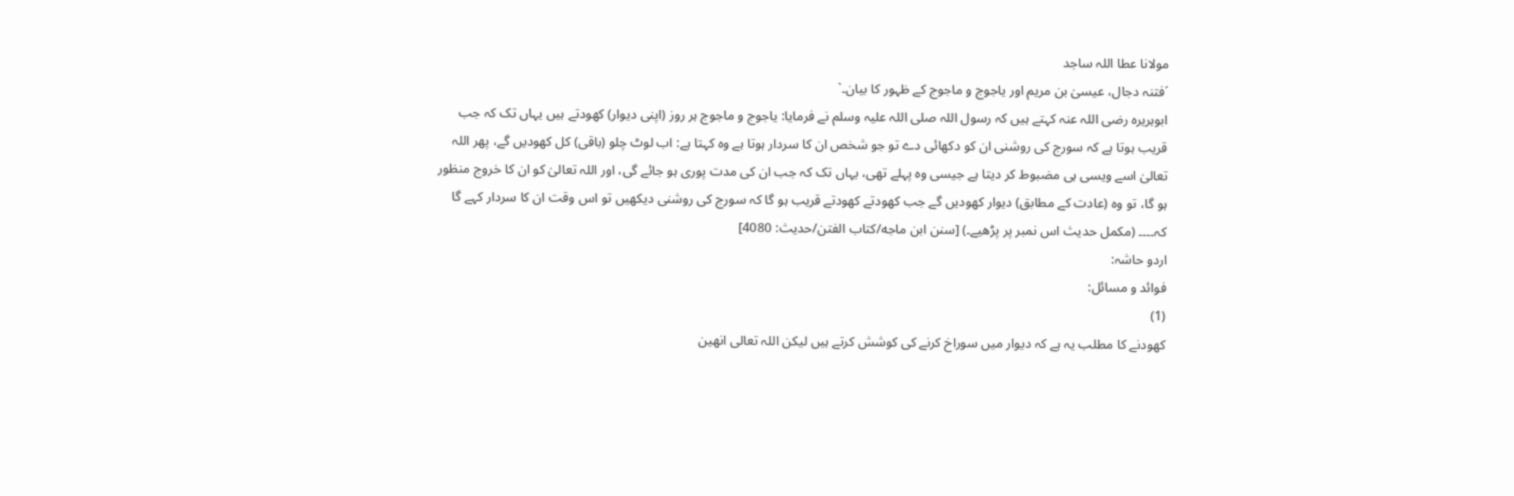مولانا عطا اللہ ساجد
´فتنہ دجال، عیسیٰ بن مریم اور یاجوج و ماجوج کے ظہور کا بیان۔`
ابوہریرہ رضی اللہ عنہ کہتے ہیں کہ رسول اللہ صلی اللہ علیہ وسلم نے فرمایا: یاجوج و ماجوج ہر روز (اپنی دیوار) کھودتے ہیں یہاں تک کہ جب قریب ہوتا ہے کہ سورج کی روشنی ان کو دکھائی دے تو جو شخص ان کا سردار ہوتا ہے وہ کہتا ہے: اب لوٹ چلو (باقی) کل کھودیں گے، پھر اللہ تعالیٰ اسے ویسی ہی مضبوط کر دیتا ہے جیسی وہ پہلے تھی، یہاں تک کہ جب ان کی مدت پوری ہو جائے گی، اور اللہ تعالیٰ کو ان کا خروج منظور ہو گا، تو وہ (عادت کے مطابق) دیوار کھودیں گے جب کھودتے کھودتے قریب ہو گا کہ سورج کی روشنی دیکھیں تو اس وقت ان کا سردار کہے گا کہ۔۔۔۔ (مکمل حدیث اس نمبر پر پڑھیے۔) [سنن ابن ماجه/كتاب الفتن/حدیث: 4080]
اردو حاشہ:
فوائد و مسائل:
(1)
کھودنے کا مطلب یہ ہے کہ دیوار میں سوراخ کرنے کی کوشش کرتے ہیں لیکن اللہ تعالی انھین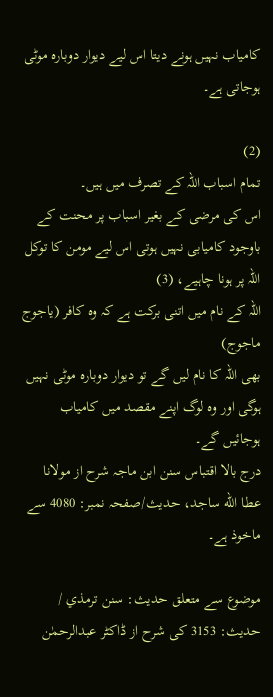کامیاب نہیں ہونے دیتا اس لیے دیوار دوبارہ موٹی ہوجاتی ہے۔

(2)
تمام اسباب اللہ کے تصرف میں ہیں۔
اس کی مرضی کے بغیر اسباب پر محنت کے باوجود کامیابی نہیں ہوتی اس لیے مومن کا توکل اللہ پر ہونا چاہیے، (3)
اللہ کے نام میں اتنی برکت ہے کہ وہ کافر (یاجوج ماجوج)
بھی اللہ کا نام لیں گے تو دیوار دوبارہ موٹی نہیں ہوگی اور وہ لوگ اپنے مقصد میں کامیاب ہوجائیں گے۔
درج بالا اقتباس سنن ابن ماجہ شرح از مولانا عطا الله ساجد، حدیث/صفحہ نمبر: 4080 سے ماخوذ ہے۔

موضوع سے متعلق حدیث: سنن ترمذي / حدیث: 3153 کی شرح از ڈاکٹر عبدالرحمٰن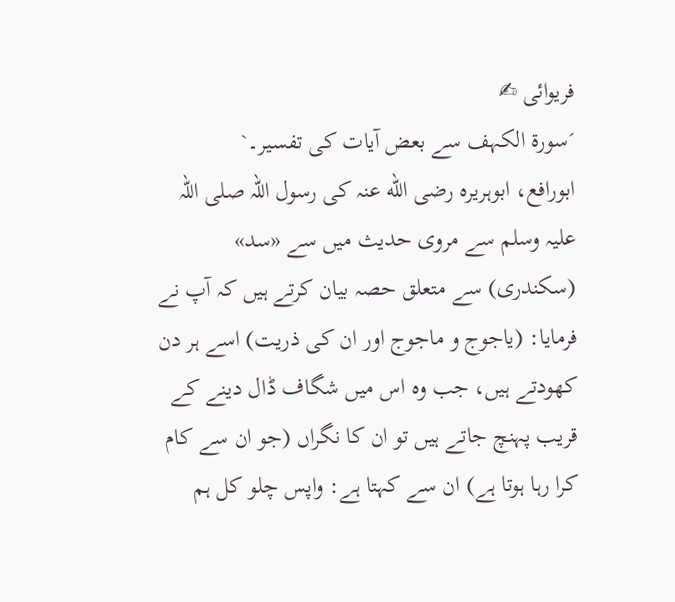فریوائی ✍
´سورۃ الکہف سے بعض آیات کی تفسیر۔`
ابورافع، ابوہریرہ رضی الله عنہ کی رسول اللہ صلی اللہ علیہ وسلم سے مروی حدیث میں سے «سد» (سکندری) سے متعلق حصہ بیان کرتے ہیں کہ آپ نے فرمایا: (یاجوج و ماجوج اور ان کی ذریت) اسے ہر دن کھودتے ہیں، جب وہ اس میں شگاف ڈال دینے کے قریب پہنچ جاتے ہیں تو ان کا نگراں (جو ان سے کام کرا رہا ہوتا ہے) ان سے کہتا ہے: واپس چلو کل ہم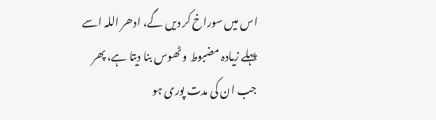اس میں سوراخ کر دیں گے، ادھر اللہ اسے پہلے زیادہ مضبوط و ٹھوس بنا دیتا ہے، پھر جب ان کی مدت پوری ہو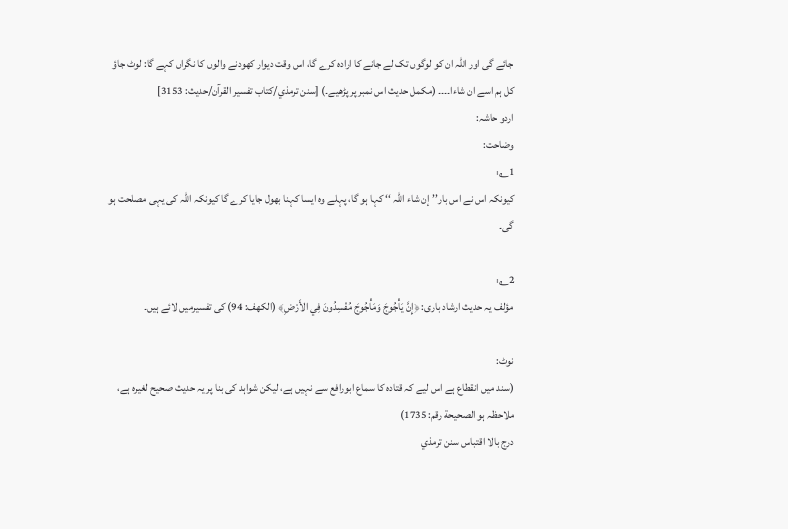جائے گی اور اللہ ان کو لوگوں تک لے جانے کا ارادہ کرے گا، اس وقت دیوار کھودنے والوں کا نگراں کہے گا: لوٹ جاؤ کل ہم اسے ان شاءا۔۔۔۔ (مکمل حدیث اس نمبر پر پڑھیے۔) [سنن ترمذي/كتاب تفسير القرآن/حدیث: 3153]
اردو حاشہ:
وضاحت:
1؎:
کیونکہ اس نے اس بار’’إن شاء اللہ ‘‘ کہا ہو گا، پہلے وہ ایسا کہنا بھول جایا کرے گا کیونکہ اللہ کی یہی مصلحت ہو گی۔

2؎:
مؤلف یہ حدیث ارشاد باری: ﴿إِنَّ يَأْجُوجَ وَمَأْجُوجَ مُفْسِدُونَ فِي الأَرْضِ﴾ (الکهف: 94) کی تفسیرمیں لائے ہیں۔

نوٹ:
(سند میں انقطاع ہے اس لیے کہ قتادہ کا سماع ابورافع سے نہیں ہے، لیکن شواہد کی بنا پر یہ حدیث صحیح لغیرہ ہے، ملاحظہ ہو الصحیحة رقم: 1735)
درج بالا اقتباس سنن ترمذي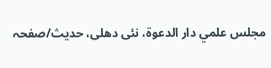مجلس علمي دار الدعوة، نئى دهلى، حدیث/صفحہ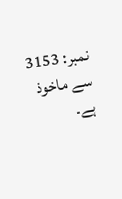نمبر: 3153 سے ماخوذ ہے۔